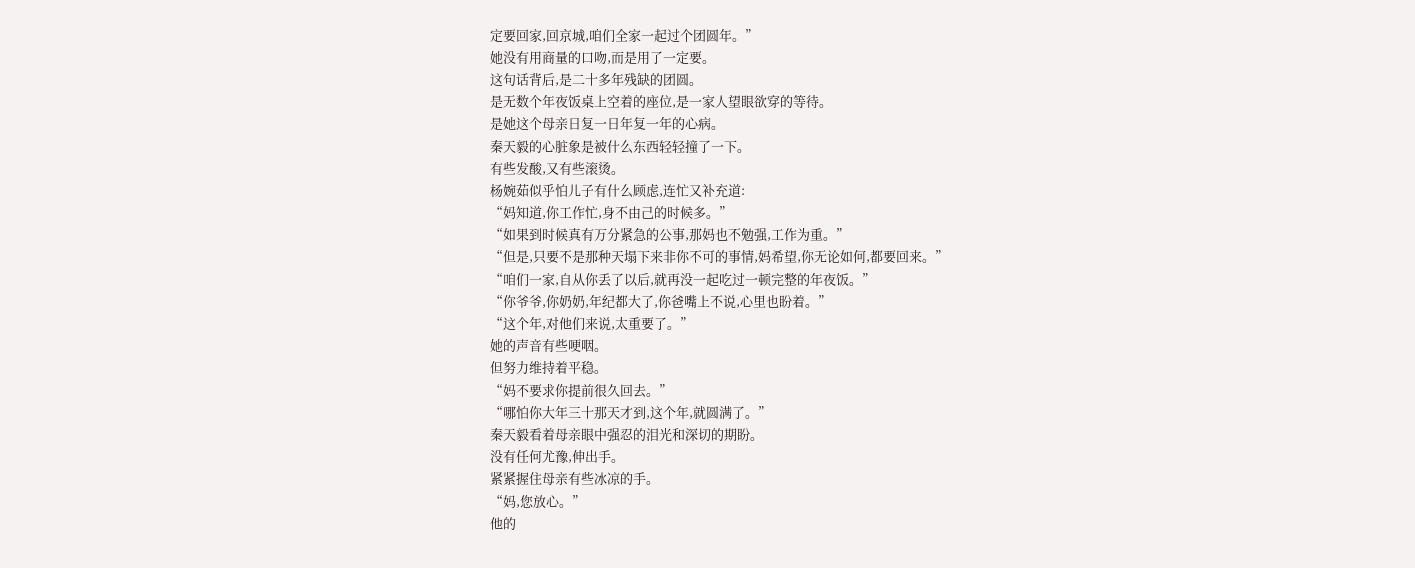定要回家,回京城,咱们全家一起过个团圆年。”
她没有用商量的口吻,而是用了一定要。
这句话背后,是二十多年残缺的团圆。
是无数个年夜饭桌上空着的座位,是一家人望眼欲穿的等待。
是她这个母亲日复一日年复一年的心病。
秦天毅的心脏象是被什么东西轻轻撞了一下。
有些发酸,又有些滚烫。
杨婉茹似乎怕儿子有什么顾虑,连忙又补充道:
“妈知道,你工作忙,身不由己的时候多。”
“如果到时候真有万分紧急的公事,那妈也不勉强,工作为重。”
“但是,只要不是那种天塌下来非你不可的事情,妈希望,你无论如何,都要回来。”
“咱们一家,自从你丢了以后,就再没一起吃过一顿完整的年夜饭。”
“你爷爷,你奶奶,年纪都大了,你爸嘴上不说,心里也盼着。”
“这个年,对他们来说,太重要了。”
她的声音有些哽咽。
但努力维持着平稳。
“妈不要求你提前很久回去。”
“哪怕你大年三十那天才到,这个年,就圆满了。”
秦天毅看着母亲眼中强忍的泪光和深切的期盼。
没有任何尤豫,伸出手。
紧紧握住母亲有些冰凉的手。
“妈,您放心。”
他的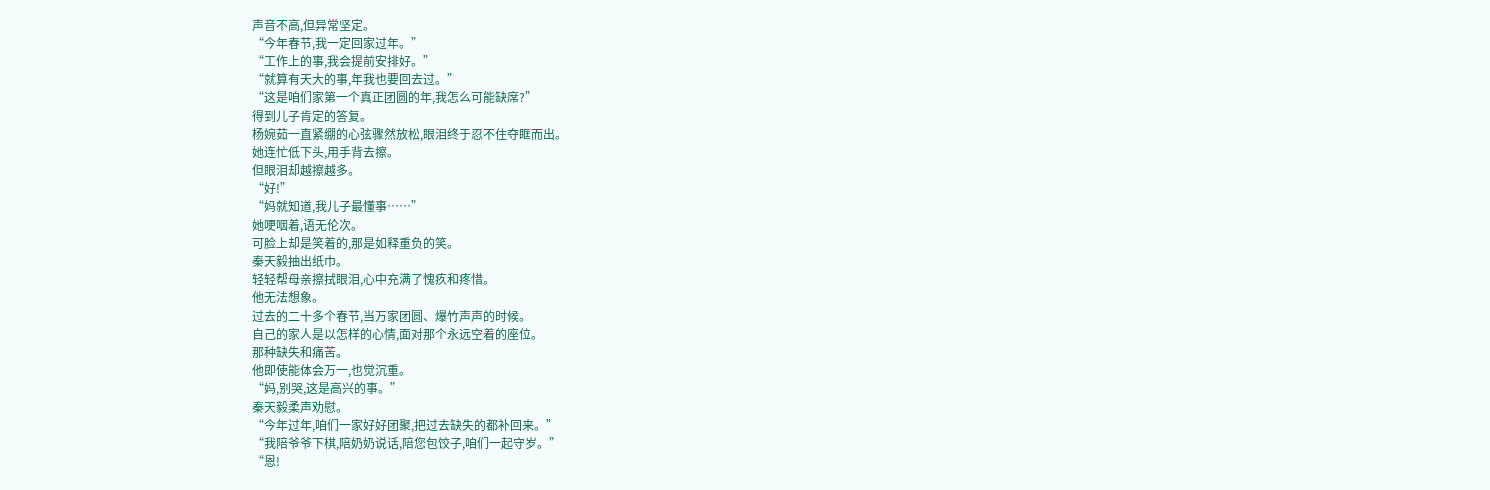声音不高,但异常坚定。
“今年春节,我一定回家过年。”
“工作上的事,我会提前安排好。”
“就算有天大的事,年我也要回去过。”
“这是咱们家第一个真正团圆的年,我怎么可能缺席?”
得到儿子肯定的答复。
杨婉茹一直紧绷的心弦骤然放松,眼泪终于忍不住夺眶而出。
她连忙低下头,用手背去擦。
但眼泪却越擦越多。
“好!”
“妈就知道,我儿子最懂事……”
她哽咽着,语无伦次。
可脸上却是笑着的,那是如释重负的笑。
秦天毅抽出纸巾。
轻轻帮母亲擦拭眼泪,心中充满了愧疚和疼惜。
他无法想象。
过去的二十多个春节,当万家团圆、爆竹声声的时候。
自己的家人是以怎样的心情,面对那个永远空着的座位。
那种缺失和痛苦。
他即使能体会万一,也觉沉重。
“妈,别哭,这是高兴的事。”
秦天毅柔声劝慰。
“今年过年,咱们一家好好团聚,把过去缺失的都补回来。”
“我陪爷爷下棋,陪奶奶说话,陪您包饺子,咱们一起守岁。”
“恩!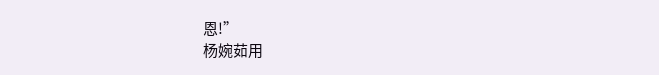恩!”
杨婉茹用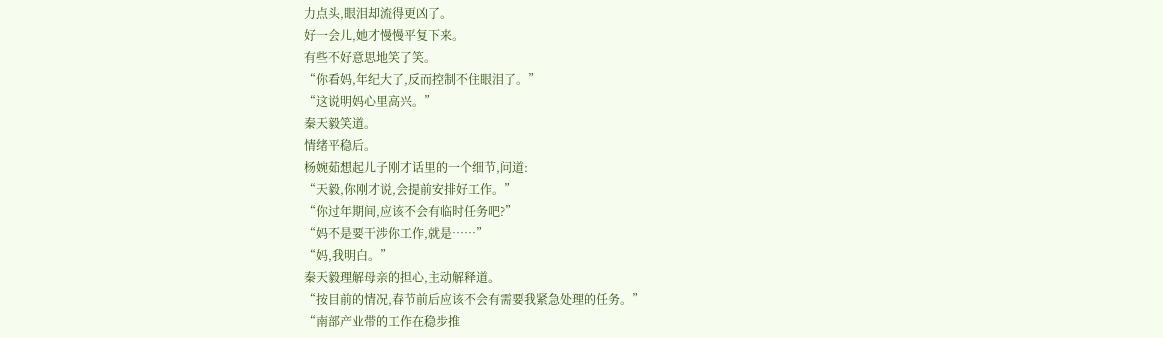力点头,眼泪却流得更凶了。
好一会儿,她才慢慢平复下来。
有些不好意思地笑了笑。
“你看妈,年纪大了,反而控制不住眼泪了。”
“这说明妈心里高兴。”
秦天毅笑道。
情绪平稳后。
杨婉茹想起儿子刚才话里的一个细节,问道:
“天毅,你刚才说,会提前安排好工作。”
“你过年期间,应该不会有临时任务吧?”
“妈不是要干涉你工作,就是……”
“妈,我明白。”
秦天毅理解母亲的担心,主动解释道。
“按目前的情况,春节前后应该不会有需要我紧急处理的任务。”
“南部产业带的工作在稳步推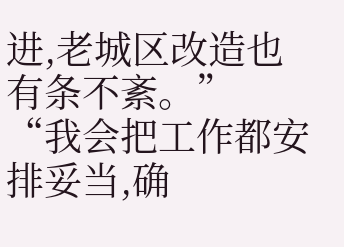进,老城区改造也有条不紊。”
“我会把工作都安排妥当,确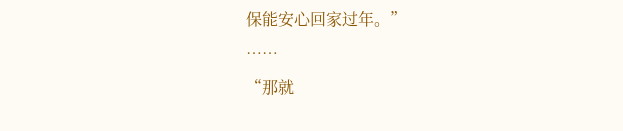保能安心回家过年。”
……
“那就